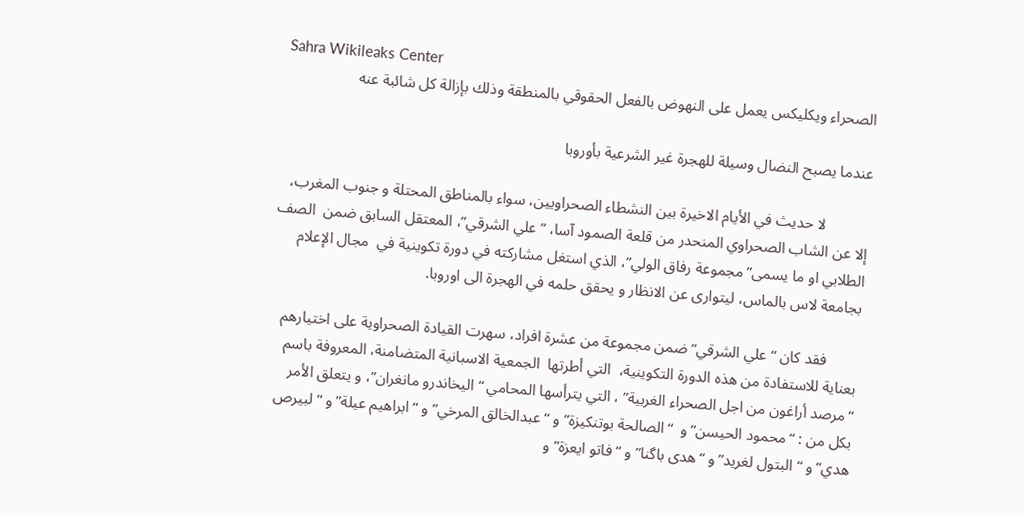Sahra Wikileaks Center
الصحراء ويكليكس يعمل على النهوض بالفعل الحقوقي بالمنطقة وذلك بإزالة كل شائبة عنه

عندما يصبح النضال وسيلة للهجرة غير الشرعية بأوروبا

           لا حديث في الأيام الاخيرة بين النشطاء الصحراويين، سواء بالمناطق المحتلة و جنوب المغرب، إلا عن الشاب الصحراوي المنحدر من قلعة الصمود آسا، ”علي الشرقي”، المعتقل السابق ضمن  الصف الطلابي او ما يسمى”مجموعة رفاق الولي”، الذي استغل مشاركته في دورة تكوينية في  مجال الإعلام  بجامعة لاس بالماس، ليتوارى عن الانظار و يحقق حلمه في الهجرة الى اوروبا.

        فقد كان “علي الشرقي” ضمن مجموعة من عشرة افراد، سهرت القيادة الصحراوية على اختيارهم بعناية للاستفادة من هذه الدورة التكوينية،  التي أطرتها  الجمعية الاسبانية المتضامنة، المعروفة باسم “مرصد أراغون من اجل الصحراء الغربية” ، التي يترأسها المحامي “اليخاندرو مانغران”، و يتعلق الأمر بكل من : “محمود الحيسن” و  “الصالحة بوتنكيزة” و “عبدالخالق المرخي” و “ابراهيم عيلة” و “لبيرص هدي” و “البتول لغريد” و “هدى باگنا” و “فاتو ايعزة” و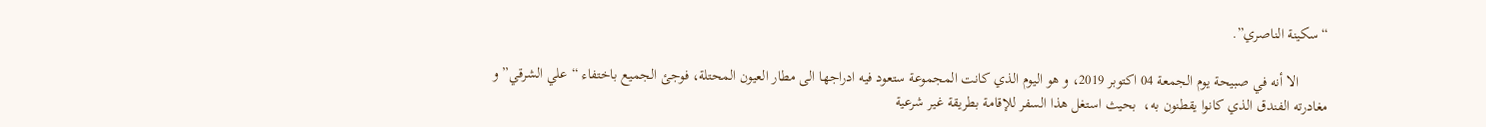“سكينة الناصري”.

        الا أنه في صبيحة يوم الجمعة 04 اكتوبر 2019، و هو اليوم الذي كانت المجموعة ستعود فيه ادراجها الى مطار العيون المحتلة، فوجئ الجميع باختفاء “علي الشرقي” و مغادرته الفندق الذي كانوا يقطنون به،  بحيث استغل هذا السفر للإقامة بطريقة غير شرعية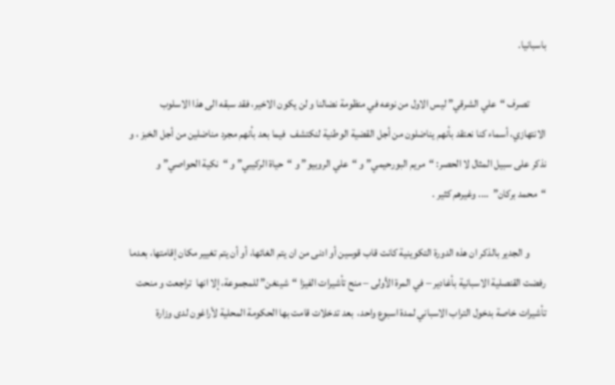باسبانيا.

        تصرف “علي الشرقي” ليس الاول من نوعه في منظومة نضالنا و لن يكون الاخير، فقد سبقه الى هذا الاسلوب الانتهازي، أسماء كنا نعتقد بأنهم يناضلون من أجل القضية الوطنية لنكتشف  فيما بعد بأنهم مجرد مناضلين من أجل الخبز ، و نذكر على سبيل المثال لا الحصر: “مريم البورحيمي” و “علي الروبيو” و “حياة الركيبي” و “نكية الحواصي” و “محمد بركان”  …. وغيرهم كثير .

        و الجدير بالذكر ان هذه الدورة التكوينية كانت قاب قوسين أو ادنى من ان يتم الغائها، أو أن يتم تغيير مكان إقامتها، بعدما رفضت القنصلية الاسبانية بأغادير – في المرة الأولى – منح تأشيرات الفيزا “شينغن” للمجموعة، إلا انها  تراجعت و منحت تأشيرات خاصة بدخول التراب الاسباني لمدة اسبوع واحد،  بعد تدخلات قامت بها الحكومة المحلية لأراغون لدى وزارة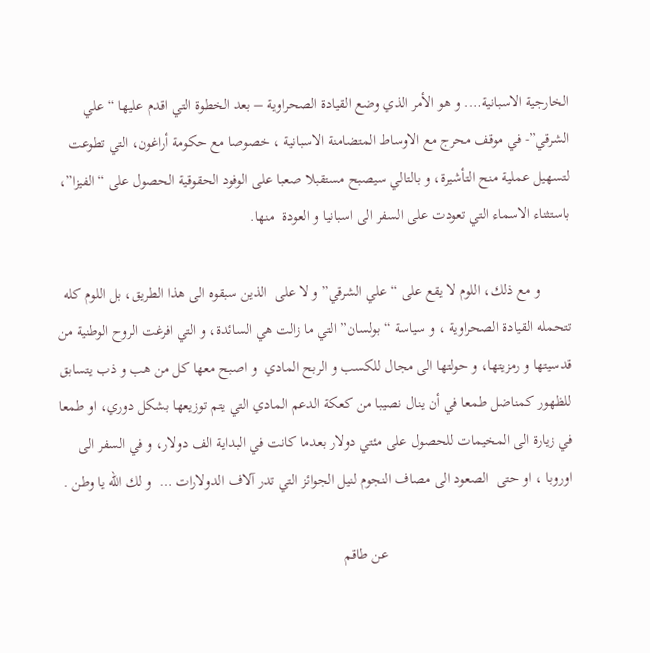الخارجية الاسبانية…. و هو الأمر الذي وضع القيادة الصحراوية – بعد الخطوة التي اقدم عليها “علي الشرقي”- في موقف محرج مع الاوساط المتضامنة الاسبانية ، خصوصا مع حكومة أراغون، التي تطوعت لتسهيل عملية منح التأشيرة، و بالتالي سيصبح مستقبلا صعبا على الوفود الحقوقية الحصول على “الفيزا”، باستثناء الاسماء التي تعودت على السفر الى اسبانيا و العودة  منها.

        و مع ذلك، اللوم لا يقع على “علي الشرقي” و لا على  الذين سبقوه الى هذا الطريق، بل اللوم كله تتحمله القيادة الصحراوية ، و سياسة “بولسان” التي ما زالت هي السائدة، و التي افرغت الروح الوطنية من قدسيتها و رمزيتها، و حولتها الى مجال للكسب و الربح المادي  و اصبح معها كل من هب و ذب يتسابق للظهور كمناضل طمعا في أن ينال نصيبا من كعكة الدعم المادي التي يتم توزيعها بشكل دوري، او طمعا في زيارة الى المخيمات للحصول على مئتي دولار بعدما كانت في البداية الف دولار، و في السفر الى اوروبا ، او حتى  الصعود الى مصاف النجوم لنيل الجوائز التي تدر آلاف الدولارات …  و لك الله يا وطن .

                                                 عن طاقم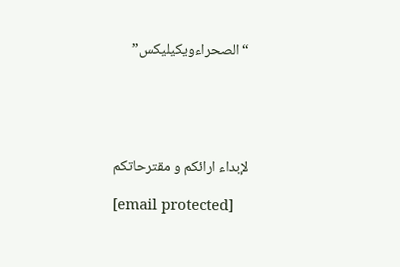“الصحراءويكيليكس”





لإبداء ارائكم و مقترحاتكم

[email protected]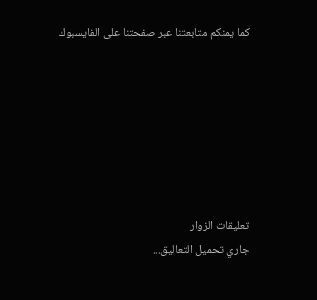كما يمنكم متابعتنا عبر صفحتنا على الفايسبوك







تعليقات الزوار
جاري تحميل التعاليق...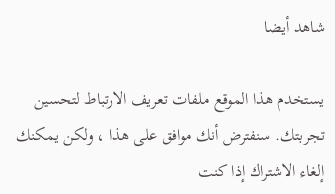شاهد أيضا

يستخدم هذا الموقع ملفات تعريف الارتباط لتحسين تجربتك. سنفترض أنك موافق على هذا ، ولكن يمكنك إلغاء الاشتراك إذا كنت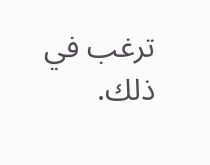ترغب في ذلك.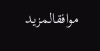موافقالمزيد